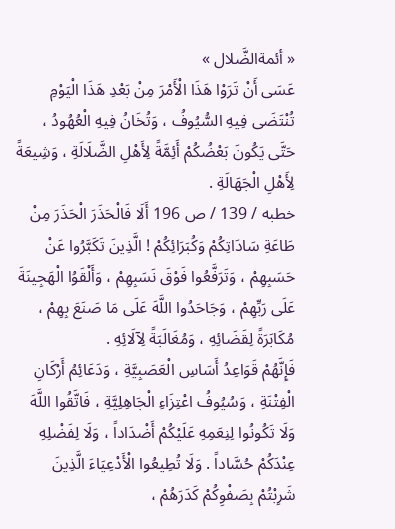« أئمةالضَّلال »
عَسَى أَنْ تَرَوْا هَذَا الْأَمْرَ مِنْ بَعْدِ هَذَا الْيَوْمِ تُنْتَضَى فِيهِ السُّيُوفُ ، وَتُخَانُ فِيهِ الْعُهُودُ ، حَتَّى يَكُونَ بَعْضُكُمْ أَئِمَّةً لِأَهْلِ الضَّلَالَةِ ، وَشِيعَةً لِأَهْلِ الْجَهَالَةِ .
خطبه / 139 / ص 196 أَلَا فَالْحَذَرَ الْحَذَرَ مِنْ طَاعَةِ سَادَاتِكُمْ وَكُبَرَائِكُمْ ! الَّذِينَ تَكَبَّرُوا عَنْ حَسَبِهِمْ ، وَتَرَفَّعُوا فَوْقَ نَسَبِهِمْ ، وَأَلْقَوُا الْهَجِينَةَ عَلَى رَبِّهِمْ ، وَجَاحَدُوا اللَّهَ عَلَى مَا صَنَعَ بِهِمْ ، مُكَابَرَةً لِقَضَائِهِ ، وَمُغَالَبَةً لِآلَائِهِ .
فَإِنَّهُمْ قَوَاعِدُ أَسَاسِ الْعَصَبِيَّةِ ، وَدَعَائِمُ أَرْكَانِ الْفِتْنَةِ ، وَسُيُوفُ اعْتِزَاءِ الْجَاهِلِيَّةِ ، فَاتَّقُوا اللَّهَ وَلَا تَكُونُوا لِنِعَمِهِ عَلَيْكُمْ أَضْدَاداً ، وَلَا لِفَضْلِهِ عِنْدَكُمْ حُسَّاداً . وَلَا تُطِيعُوا الْأَدْعِيَاءَ الَّذِينَ شَرِبْتُمْ بِصَفْوِكُمْ كَدَرَهُمْ ،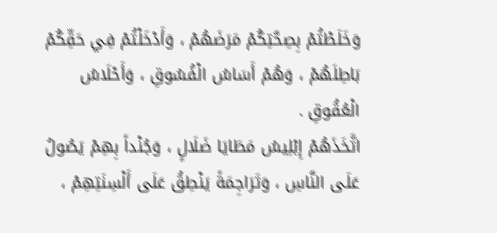وَخَلَطْتُمْ بِصِحَّتِكُمْ مَرَضَهُمْ ، وَأَدْخَلْتُمْ فِي حَقِّكُمْ بَاطِلَهُمْ ، وَهُمْ أَسَاسُ الْفُسُوقِ ، وَأَحْلَاسُ الْعُقُوقِ .
اتَّخَذَهُمْ إِبْلِيسُ مَطَايَا ضَلَالٍ ، وَجُنْداً بِهِمْ يَصُولُ عَلَى النَّاسِ ، وَتَرَاجِمَةً يَنْطِقُ عَلَى أَلْسِنَتِهِمْ ،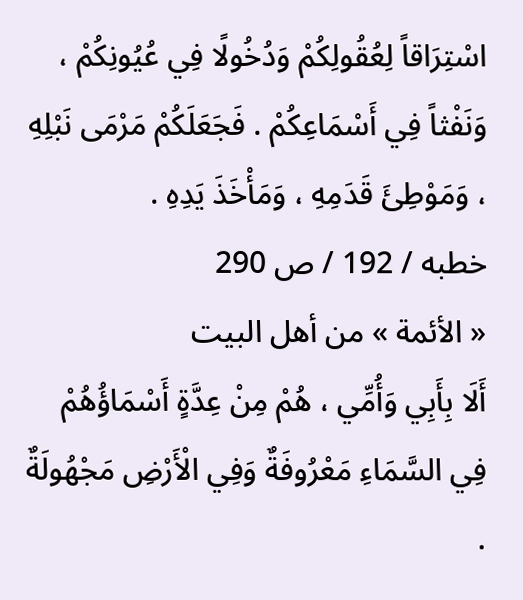اسْتِرَاقاً لِعُقُولِكُمْ وَدُخُولًا فِي عُيُونِكُمْ ، وَنَفْثاً فِي أَسْمَاعِكُمْ . فَجَعَلَكُمْ مَرْمَى نَبْلِهِ ، وَمَوْطِئَ قَدَمِهِ ، وَمَأْخَذَ يَدِهِ .
خطبه / 192 / ص 290
« الأئمة » من أهل البيت
أَلَا بِأَبِي وَأُمِّي ، هُمْ مِنْ عِدَّةٍ أَسْمَاؤُهُمْ فِي السَّمَاءِ مَعْرُوفَةٌ وَفِي الْأَرْضِ مَجْهُولَةٌ .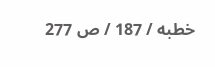خطبه / 187 / ص 277